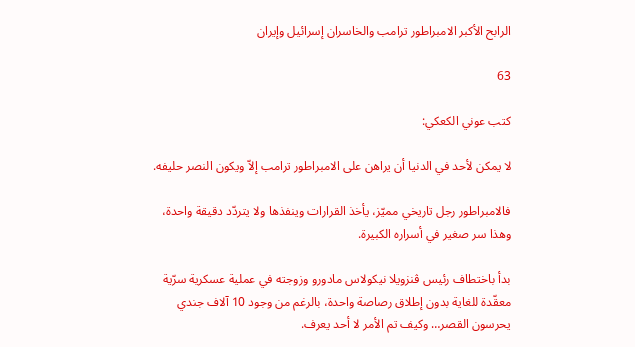الرابح الأكبر الامبراطور ترامب والخاسران إسرائيل وإيران

63

كتب عوني الكعكي:

لا يمكن لأحد في الدنيا أن يراهن على الامبراطور ترامب إلاّ ويكون النصر حليفه.

فالامبراطور رجل تاريخي مميّز، يأخذ القرارات وينفذها ولا يتردّد دقيقة واحدة، وهذا سر صغير في أسراره الكبيرة.

بدأ باختطاف رئيس ڤنزويلا نيكولاس مادورو وزوجته في عملية عسكرية سرّية معقّدة للغاية بدون إطلاق رصاصة واحدة، بالرغم من وجود 10 آلاف جندي يحرسون القصر… وكيف تم الأمر لا أحد يعرف.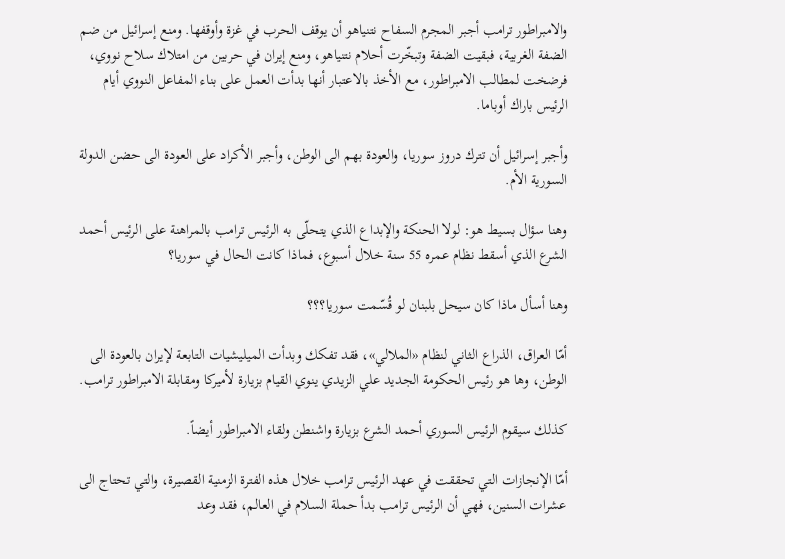والامبراطور ترامب أجبر المجرم السفاح نتنياهو أن يوقف الحرب في غزة وأوقفها. ومنع إسرائيل من ضم الضفة الغربية، فبقيت الضفة وتبخّرت أحلام نتنياهو، ومنع إيران في حربين من امتلاك سلاح نووي، فرضخت لمطالب الامبراطور، مع الأخذ بالاعتبار أنها بدأت العمل على بناء المفاعل النووي أيام الرئيس باراك أوباما.

وأجبر إسرائيل أن تترك دروز سوريا، والعودة بهم الى الوطن، وأجبر الأكراد على العودة الى حضن الدولة السورية الأم.

وهنا سؤال بسيط هو: لولا الحنكة والإبداع الذي يتحلّى به الرئيس ترامب بالمراهنة على الرئيس أحمد الشرع الذي أسقط نظام عمره 55 سنة خلال أسبوع، فماذا كانت الحال في سوريا؟

وهنا أسأل ماذا كان سيحل بلبنان لو قُسّمت سوريا؟؟؟

أمّا العراق، الذراع الثاني لنظام «الملالي»، فقد تفكك وبدأت الميليشيات التابعة لإيران بالعودة الى الوطن، وها هو رئيس الحكومة الجديد علي الزيدي ينوي القيام بزيارة لأميركا ومقابلة الامبراطور ترامب.

كذلك سيقوم الرئيس السوري أحمد الشرع بزيارة واشنطن ولقاء الامبراطور أيضاً.

أمّا الإنجازات التي تحققت في عهد الرئيس ترامب خلال هذه الفترة الزمنية القصيرة، والتي تحتاج الى عشرات السنين، فهي أن الرئيس ترامب بدأ حملة السلام في العالم، فقد وعد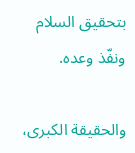بتحقيق السلام ونفّذ وعده.

والحقيقة الكبرى،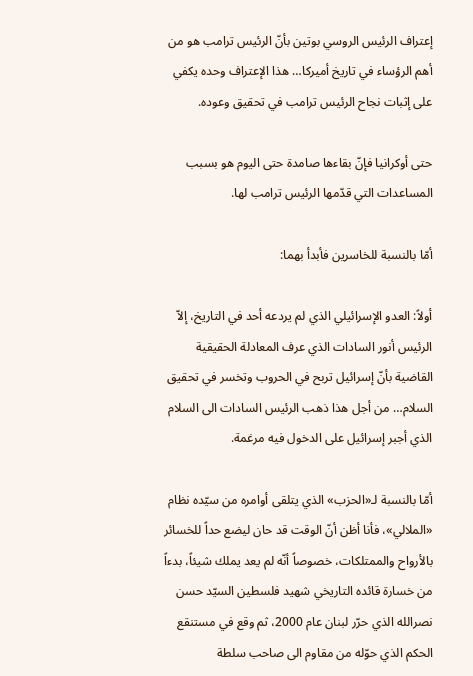إعتراف الرئيس الروسي بوتين بأنّ الرئيس ترامب هو من أهم الرؤساء في تاريخ أميركا… هذا الإعتراف وحده يكفي على إثبات نجاح الرئيس ترامب في تحقيق وعوده.

حتى أوكرانيا فإنّ بقاءها صامدة حتى اليوم هو بسبب المساعدات التي قدّمها الرئيس ترامب لها.

أمّا بالنسبة للخاسرين فأبدأ بهما:

أولاً: العدو الإسرائيلي الذي لم يردعه أحد في التاريخ، إلاّ الرئيس أنور السادات الذي عرف المعادلة الحقيقية القاضية بأنّ إسرائيل تربح في الحروب وتخسر في تحقيق السلام… من أجل هذا ذهب الرئيس السادات الى السلام الذي أجبر إسرائيل على الدخول فيه مرغمة.

أمّا بالنسبة لـ«الحزب» الذي يتلقى أوامره من سيّده نظام «الملالي»، فأنا أظن أنّ الوقت قد حان ليضع حداً للخسائر بالأرواح والممتلكات، خصوصاً أنّه لم يعد يملك شيئاً، بدءاً من خسارة قائده التاريخي شهيد فلسطين السيّد حسن نصرالله الذي حرّر لبنان عام 2000، ثم وقع في مستنقع الحكم الذي حوّله من مقاوم الى صاحب سلطة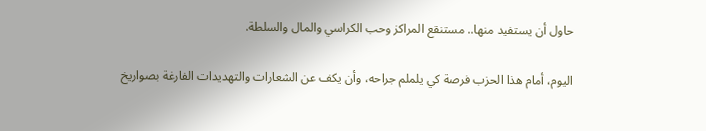حاول أن يستفيد منها.. مستنقع المراكز وحب الكراسي والمال والسلطة.

اليوم، أمام هذا الحزب فرصة كي يلملم جراحه، وأن يكف عن الشعارات والتهديدات الفارغة بصواريخ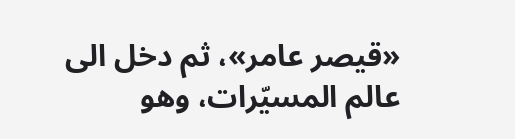«قيصر عامر»، ثم دخل الى عالم المسيّرات، وهو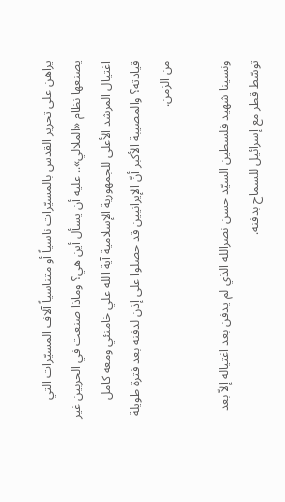يراهن على تحرير القدس بالمسيّرات ناسياً أو متناسياً آلاف المسيّرات التي يصنعها نظام «الملالي».. عليه أن يسأل أين هي؟ وماذا صنعت في الحربين غير اغتيال المرشد الأعلى للجمهورية الإسلامية آية الله علي خامنئي ومعه كامل قيادته؟ والمصيبة الأكبر أنّ الإيرانيين قد حصلوا على إذن لدفنه بعد فترة طويلة من الزمن.

ونسينا شهيد فلسطين السيّد حسن نصرالله الذي لم يدفن بعد اغتياله إلاّ بعد توسّط قطر مع إسرائيل للسماح بدفنه.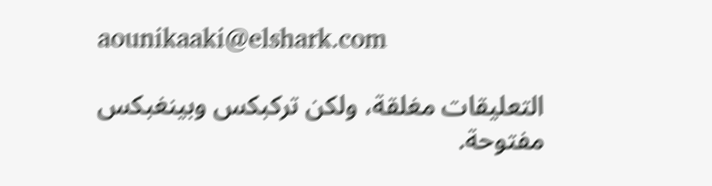aounikaaki@elshark.com

التعليقات مغلقة، ولكن تركبكس وبينغبكس مفتوحة.